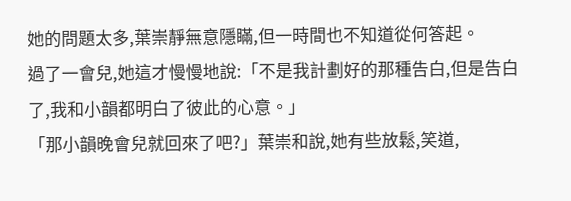她的問題太多,葉崇靜無意隱瞞,但一時間也不知道從何答起。
過了一會兒,她這才慢慢地說:「不是我計劃好的那種告白,但是告白了,我和小韻都明白了彼此的心意。」
「那小韻晚會兒就回來了吧?」葉崇和說,她有些放鬆,笑道,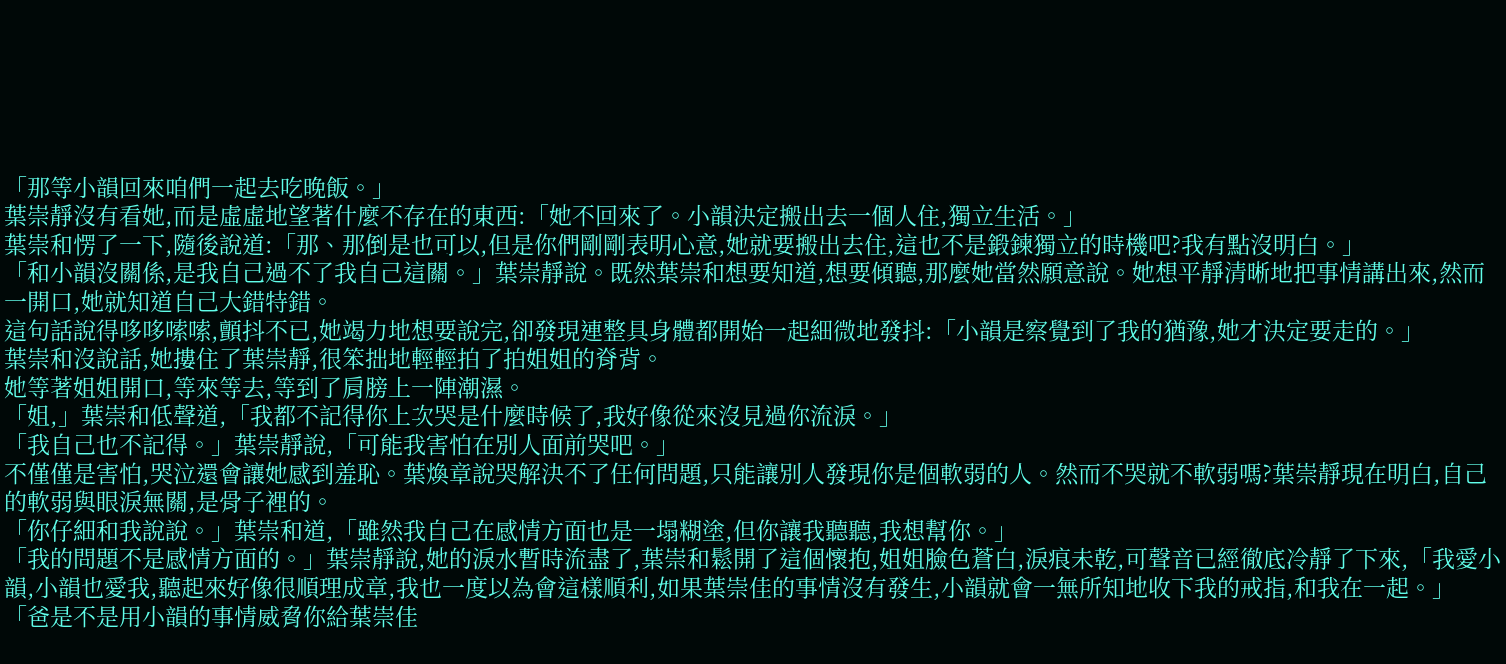「那等小韻回來咱們一起去吃晚飯。」
葉崇靜沒有看她,而是虛虛地望著什麼不存在的東西:「她不回來了。小韻決定搬出去一個人住,獨立生活。」
葉崇和愣了一下,隨後說道:「那、那倒是也可以,但是你們剛剛表明心意,她就要搬出去住,這也不是鍛鍊獨立的時機吧?我有點沒明白。」
「和小韻沒關係,是我自己過不了我自己這關。」葉崇靜說。既然葉崇和想要知道,想要傾聽,那麼她當然願意說。她想平靜清晰地把事情講出來,然而一開口,她就知道自己大錯特錯。
這句話說得哆哆嗦嗦,顫抖不已,她竭力地想要說完,卻發現連整具身體都開始一起細微地發抖:「小韻是察覺到了我的猶豫,她才決定要走的。」
葉崇和沒說話,她摟住了葉崇靜,很笨拙地輕輕拍了拍姐姐的脊背。
她等著姐姐開口,等來等去,等到了肩膀上一陣潮濕。
「姐,」葉崇和低聲道,「我都不記得你上次哭是什麼時候了,我好像從來沒見過你流淚。」
「我自己也不記得。」葉崇靜說,「可能我害怕在別人面前哭吧。」
不僅僅是害怕,哭泣還會讓她感到羞恥。葉煥章說哭解決不了任何問題,只能讓別人發現你是個軟弱的人。然而不哭就不軟弱嗎?葉崇靜現在明白,自己的軟弱與眼淚無關,是骨子裡的。
「你仔細和我說說。」葉崇和道,「雖然我自己在感情方面也是一塌糊塗,但你讓我聽聽,我想幫你。」
「我的問題不是感情方面的。」葉崇靜說,她的淚水暫時流盡了,葉崇和鬆開了這個懷抱,姐姐臉色蒼白,淚痕未乾,可聲音已經徹底冷靜了下來,「我愛小韻,小韻也愛我,聽起來好像很順理成章,我也一度以為會這樣順利,如果葉崇佳的事情沒有發生,小韻就會一無所知地收下我的戒指,和我在一起。」
「爸是不是用小韻的事情威脅你給葉崇佳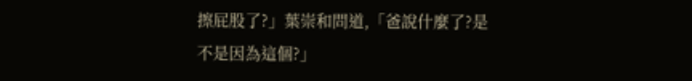擦屁股了?」葉崇和問道,「爸說什麼了?是不是因為這個?」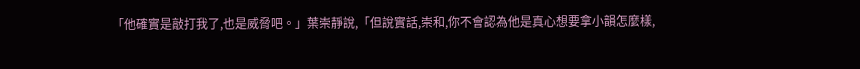「他確實是敲打我了,也是威脅吧。」葉崇靜說,「但說實話,崇和,你不會認為他是真心想要拿小韻怎麼樣,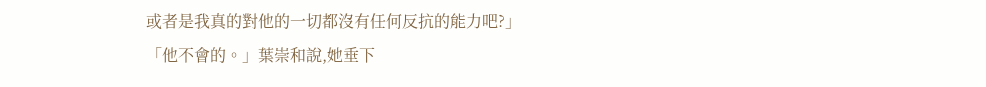或者是我真的對他的一切都沒有任何反抗的能力吧?」
「他不會的。」葉崇和說,她垂下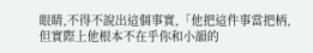眼睛,不得不說出這個事實,「他把這件事當把柄,但實際上他根本不在乎你和小韻的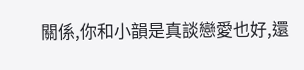關係,你和小韻是真談戀愛也好,還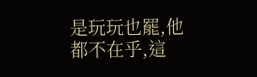是玩玩也罷,他都不在乎,這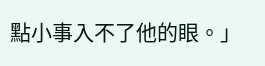點小事入不了他的眼。」